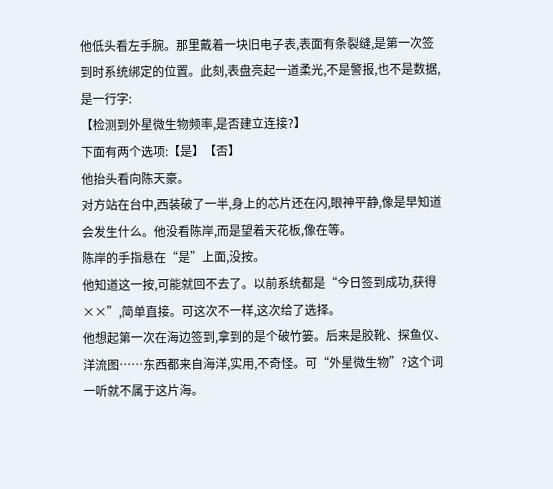他低头看左手腕。那里戴着一块旧电子表,表面有条裂缝,是第一次签到时系统绑定的位置。此刻,表盘亮起一道柔光,不是警报,也不是数据,是一行字:
【检测到外星微生物频率,是否建立连接?】
下面有两个选项:【是】【否】
他抬头看向陈天豪。
对方站在台中,西装破了一半,身上的芯片还在闪,眼神平静,像是早知道会发生什么。他没看陈岸,而是望着天花板,像在等。
陈岸的手指悬在“是”上面,没按。
他知道这一按,可能就回不去了。以前系统都是“今日签到成功,获得××”,简单直接。可这次不一样,这次给了选择。
他想起第一次在海边签到,拿到的是个破竹篓。后来是胶靴、探鱼仪、洋流图……东西都来自海洋,实用,不奇怪。可“外星微生物”?这个词一听就不属于这片海。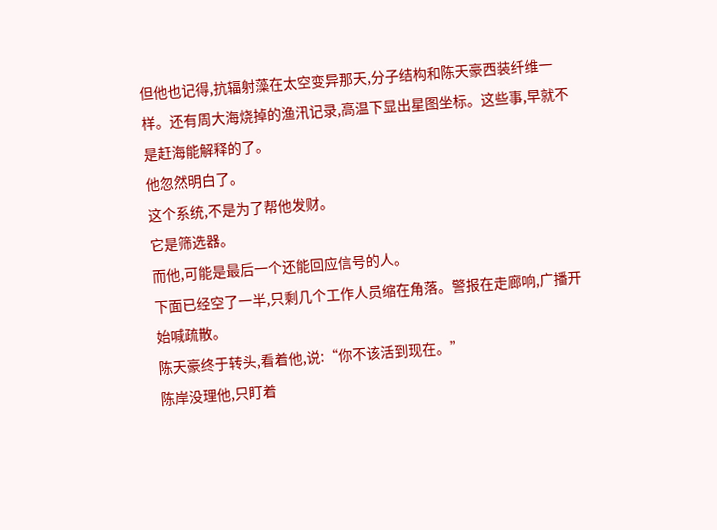但他也记得,抗辐射藻在太空变异那天,分子结构和陈天豪西装纤维一样。还有周大海烧掉的渔汛记录,高温下显出星图坐标。这些事,早就不是赶海能解释的了。
他忽然明白了。
这个系统,不是为了帮他发财。
它是筛选器。
而他,可能是最后一个还能回应信号的人。
下面已经空了一半,只剩几个工作人员缩在角落。警报在走廊响,广播开始喊疏散。
陈天豪终于转头,看着他,说:“你不该活到现在。”
陈岸没理他,只盯着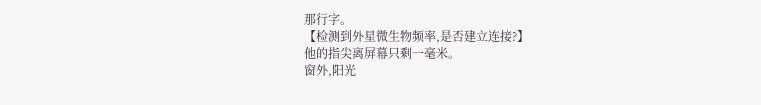那行字。
【检测到外星微生物频率,是否建立连接?】
他的指尖离屏幕只剩一毫米。
窗外,阳光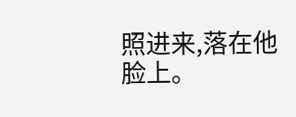照进来,落在他脸上。